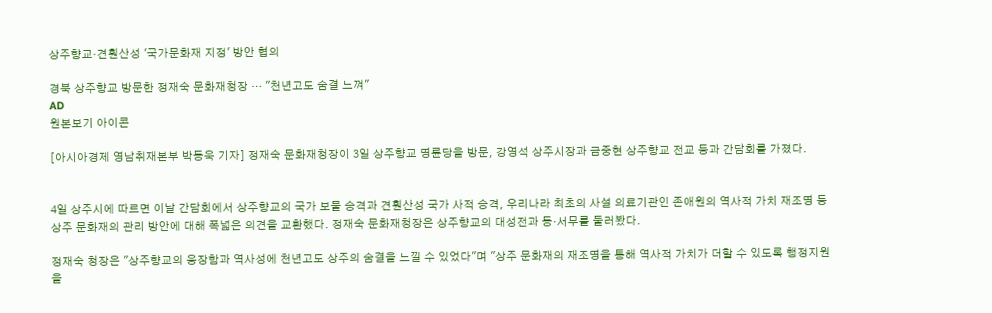상주향교·견훤산성 '국가문화재 지정' 방안 협의

경북 상주향교 방문한 정재숙 문화재청장 … "천년고도 숨결 느껴"
AD
원본보기 아이콘

[아시아경제 영남취재본부 박동욱 기자] 정재숙 문화재청장이 3일 상주향교 명륜당을 방문, 강영석 상주시장과 금중현 상주향교 전교 등과 간담회를 가졌다.


4일 상주시에 따르면 이날 간담회에서 상주향교의 국가 보물 승격과 견훤산성 국가 사적 승격, 우리나라 최초의 사설 의료기관인 존애원의 역사적 가치 재조명 등 상주 문화재의 관리 방안에 대해 폭넓은 의견을 교환했다. 정재숙 문화재청장은 상주향교의 대성전과 동·서무를 둘러봤다.

정재숙 청장은 "상주향교의 웅장함과 역사성에 천년고도 상주의 숨결을 느낄 수 있었다"며 "상주 문화재의 재조명을 통해 역사적 가치가 더할 수 있도록 행정지원을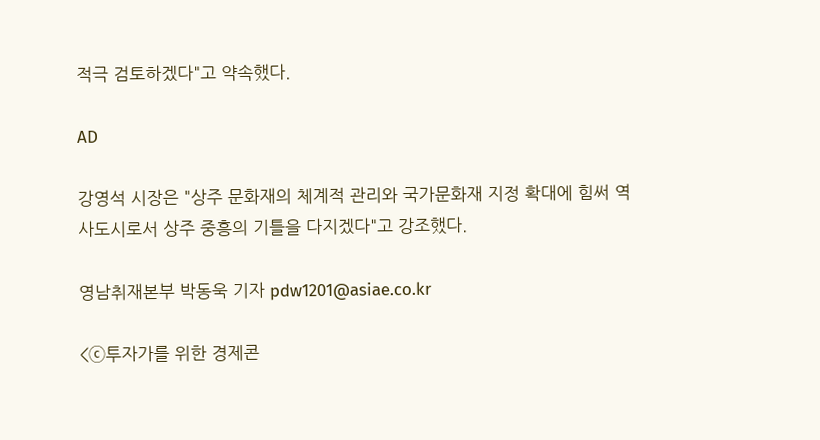적극 검토하겠다"고 약속했다.

AD

강영석 시장은 "상주 문화재의 체계적 관리와 국가문화재 지정 확대에 힘써 역사도시로서 상주 중흥의 기틀을 다지겠다"고 강조했다.

영남취재본부 박동욱 기자 pdw1201@asiae.co.kr

<ⓒ투자가를 위한 경제콘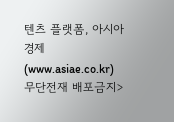텐츠 플랫폼, 아시아경제(www.asiae.co.kr) 무단전재 배포금지>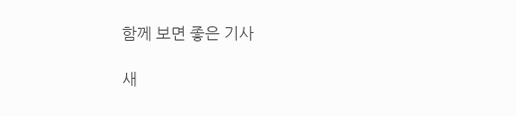함께 보면 좋은 기사

새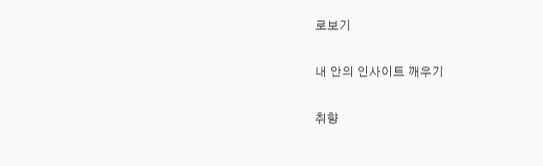로보기

내 안의 인사이트 깨우기

취향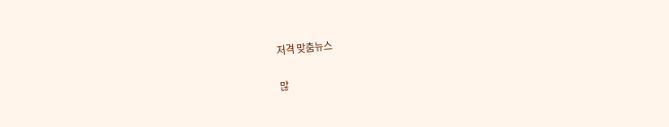저격 맞춤뉴스

많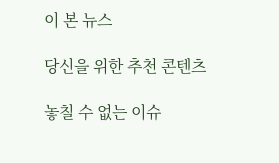이 본 뉴스

당신을 위한 추천 콘텐츠

놓칠 수 없는 이슈